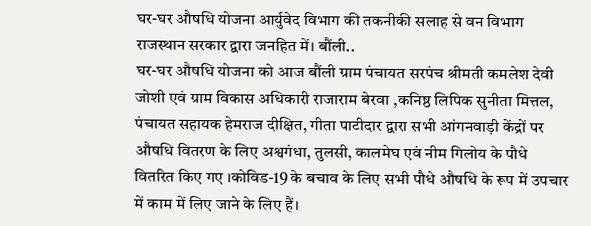घर-घर औषधि योजना आर्युवेद विभाग की तकनीकी सलाह से वन विभाग राजस्थान सरकार द्वारा जनहित में। बौंली..
घर-घर औषधि योजना को आज बौंली ग्राम पंचायत सरपंच श्रीमती कमलेश देवी जोशी एवं ग्राम विकास अधिकारी राजाराम बेरवा ,कनिष्ठ लिपिक सुनीता मित्तल, पंचायत सहायक हेमराज दीक्षित, गीता पाटीदार द्वारा सभी आंगनवाड़ी केंद्रों पर औषधि वितरण के लिए अश्वगंधा, तुलसी, कालमेघ एवं नीम गिलोय के पौधे वितरित किए गए ।कोविड-19 के बचाव के लिए सभी पौधे औषधि के रूप में उपचार में काम में लिए जाने के लिए हैं।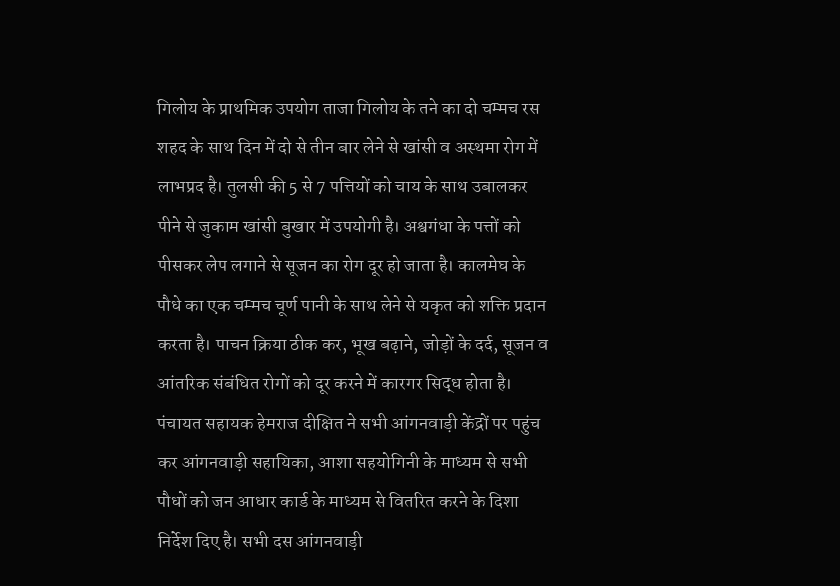गिलोय के प्राथमिक उपयोग ताजा गिलोय के तने का दो चम्मच रस शहद के साथ दिन में दो से तीन बार लेने से खांसी व अस्थमा रोग में लाभप्रद है। तुलसी की 5 से 7 पत्तियों को चाय के साथ उबालकर पीने से जुकाम खांसी बुखार में उपयोगी है। अश्वगंधा के पत्तों को पीसकर लेप लगाने से सूजन का रोग दूर हो जाता है। कालमेघ के पौधे का एक चम्मच चूर्ण पानी के साथ लेने से यकृत को शक्ति प्रदान करता है। पाचन क्रिया ठीक कर, भूख बढ़ाने, जोड़ों के दर्द, सूजन व आंतरिक संबंधित रोगों को दूर करने में कारगर सिद्ध होता है। पंचायत सहायक हेमराज दीक्षित ने सभी आंगनवाड़ी केंद्रों पर पहुंच कर आंगनवाड़ी सहायिका, आशा सहयोगिनी के माध्यम से सभी पौधों को जन आधार कार्ड के माध्यम से वितरित करने के दिशा निर्देश दिए है। सभी दस आंगनवाड़ी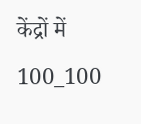केंद्रों में 100_100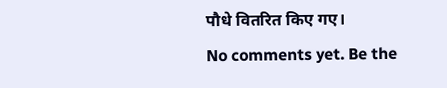पौधे वितरित किए गए।
No comments yet. Be the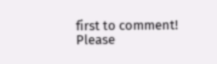first to comment!
Please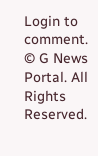Login to comment.
© G News Portal. All Rights Reserved.